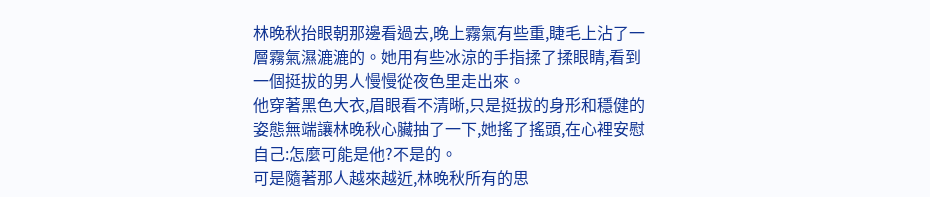林晚秋抬眼朝那邊看過去,晚上霧氣有些重,睫毛上沾了一層霧氣濕漉漉的。她用有些冰涼的手指揉了揉眼睛,看到一個挺拔的男人慢慢從夜色里走出來。
他穿著黑色大衣,眉眼看不清晰,只是挺拔的身形和穩健的姿態無端讓林晚秋心臟抽了一下,她搖了搖頭,在心裡安慰自己:怎麼可能是他?不是的。
可是隨著那人越來越近,林晚秋所有的思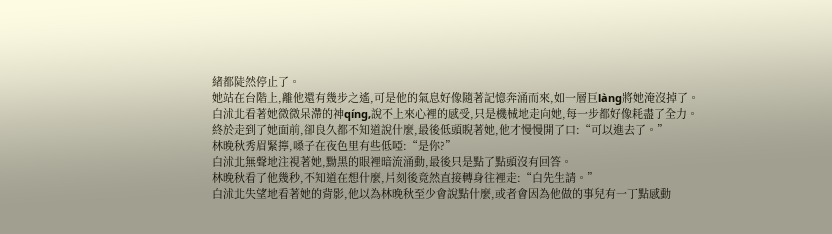緒都陡然停止了。
她站在台階上,離他還有幾步之遙,可是他的氣息好像隨著記憶奔涌而來,如一層巨làng將她淹沒掉了。
白沭北看著她微微呆滯的神qíng,說不上來心裡的感受,只是機械地走向她,每一步都好像耗盡了全力。
終於走到了她面前,卻良久都不知道說什麼,最後低頭睨著她,他才慢慢開了口:“可以進去了。”
林晚秋秀眉緊擰,嗓子在夜色里有些低啞:“是你?”
白沭北無聲地注視著她,黝黑的眼裡暗流涌動,最後只是點了點頭沒有回答。
林晚秋看了他幾秒,不知道在想什麼,片刻後竟然直接轉身往裡走:“白先生請。”
白沭北失望地看著她的背影,他以為林晚秋至少會說點什麼,或者會因為他做的事兒有一丁點感動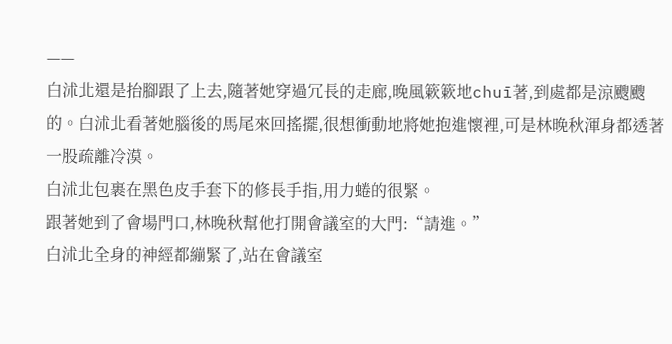——
白沭北還是抬腳跟了上去,隨著她穿過冗長的走廊,晚風簌簌地chuī著,到處都是涼颼颼的。白沭北看著她腦後的馬尾來回搖擺,很想衝動地將她抱進懷裡,可是林晚秋渾身都透著一股疏離冷漠。
白沭北包裹在黑色皮手套下的修長手指,用力蜷的很緊。
跟著她到了會場門口,林晚秋幫他打開會議室的大門:“請進。”
白沭北全身的神經都繃緊了,站在會議室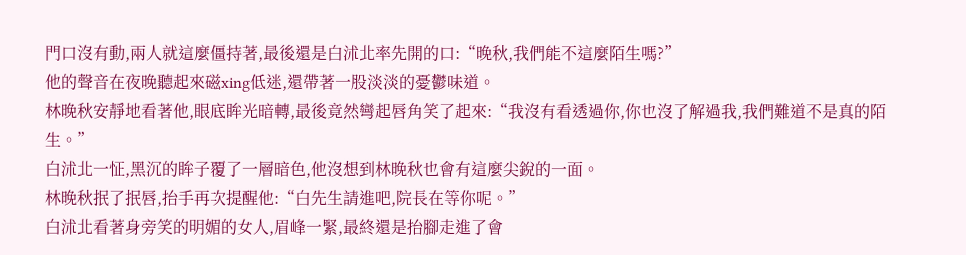門口沒有動,兩人就這麼僵持著,最後還是白沭北率先開的口:“晚秋,我們能不這麼陌生嗎?”
他的聲音在夜晚聽起來磁xing低迷,還帶著一股淡淡的憂鬱味道。
林晚秋安靜地看著他,眼底眸光暗轉,最後竟然彎起唇角笑了起來:“我沒有看透過你,你也沒了解過我,我們難道不是真的陌生。”
白沭北一怔,黑沉的眸子覆了一層暗色,他沒想到林晚秋也會有這麼尖銳的一面。
林晚秋抿了抿唇,抬手再次提醒他:“白先生請進吧,院長在等你呢。”
白沭北看著身旁笑的明媚的女人,眉峰一緊,最終還是抬腳走進了會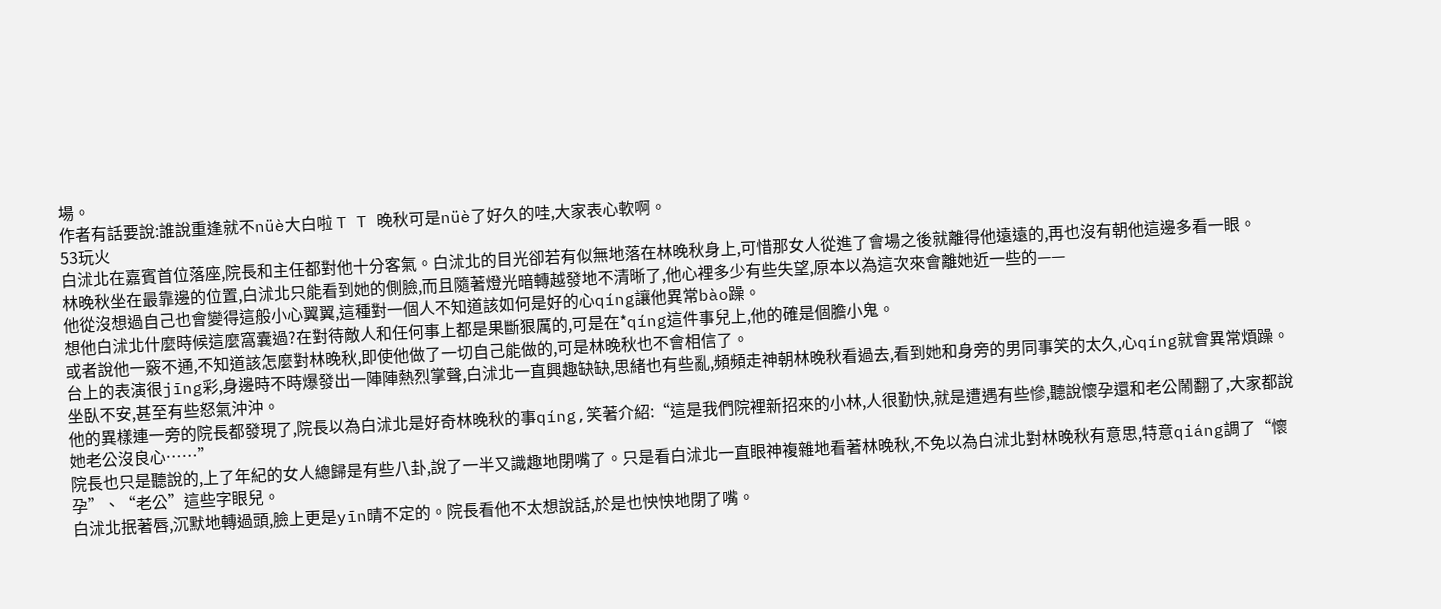場。
作者有話要說:誰說重逢就不nüè大白啦 T T 晚秋可是nüè了好久的哇,大家表心軟啊。
53玩火
白沭北在嘉賓首位落座,院長和主任都對他十分客氣。白沭北的目光卻若有似無地落在林晚秋身上,可惜那女人從進了會場之後就離得他遠遠的,再也沒有朝他這邊多看一眼。
林晚秋坐在最靠邊的位置,白沭北只能看到她的側臉,而且隨著燈光暗轉越發地不清晰了,他心裡多少有些失望,原本以為這次來會離她近一些的——
他從沒想過自己也會變得這般小心翼翼,這種對一個人不知道該如何是好的心qíng讓他異常bào躁。
想他白沭北什麼時候這麼窩囊過?在對待敵人和任何事上都是果斷狠厲的,可是在*qíng這件事兒上,他的確是個膽小鬼。
或者說他一竅不通,不知道該怎麼對林晚秋,即使他做了一切自己能做的,可是林晚秋也不會相信了。
台上的表演很jīng彩,身邊時不時爆發出一陣陣熱烈掌聲,白沭北一直興趣缺缺,思緒也有些亂,頻頻走神朝林晚秋看過去,看到她和身旁的男同事笑的太久,心qíng就會異常煩躁。
坐臥不安,甚至有些怒氣沖沖。
他的異樣連一旁的院長都發現了,院長以為白沭北是好奇林晚秋的事qíng,笑著介紹:“這是我們院裡新招來的小林,人很勤快,就是遭遇有些慘,聽說懷孕還和老公鬧翻了,大家都說她老公沒良心……”
院長也只是聽說的,上了年紀的女人總歸是有些八卦,說了一半又識趣地閉嘴了。只是看白沭北一直眼神複雜地看著林晚秋,不免以為白沭北對林晚秋有意思,特意qiáng調了“懷孕”、“老公”這些字眼兒。
白沭北抿著唇,沉默地轉過頭,臉上更是yīn晴不定的。院長看他不太想說話,於是也怏怏地閉了嘴。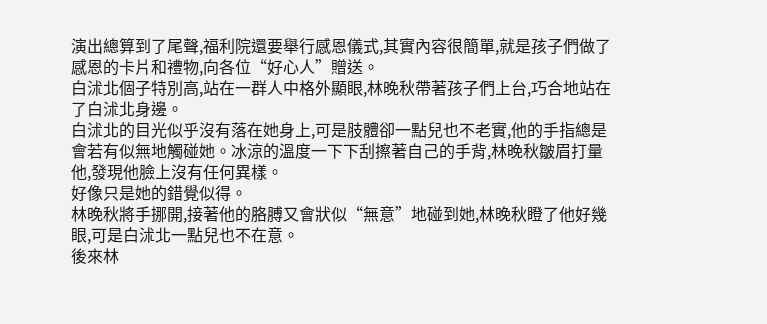演出總算到了尾聲,福利院還要舉行感恩儀式,其實內容很簡單,就是孩子們做了感恩的卡片和禮物,向各位“好心人”贈送。
白沭北個子特別高,站在一群人中格外顯眼,林晚秋帶著孩子們上台,巧合地站在了白沭北身邊。
白沭北的目光似乎沒有落在她身上,可是肢體卻一點兒也不老實,他的手指總是會若有似無地觸碰她。冰涼的溫度一下下刮擦著自己的手背,林晚秋皺眉打量他,發現他臉上沒有任何異樣。
好像只是她的錯覺似得。
林晚秋將手挪開,接著他的胳膊又會狀似“無意”地碰到她,林晚秋瞪了他好幾眼,可是白沭北一點兒也不在意。
後來林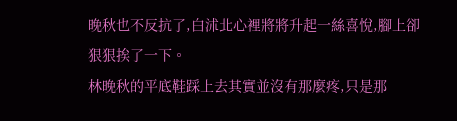晚秋也不反抗了,白沭北心裡將將升起一絲喜悅,腳上卻狠狠挨了一下。
林晚秋的平底鞋踩上去其實並沒有那麼疼,只是那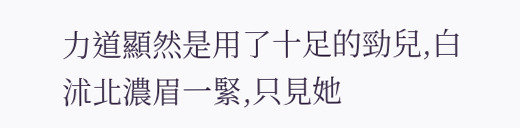力道顯然是用了十足的勁兒,白沭北濃眉一緊,只見她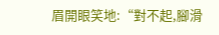眉開眼笑地:“對不起,腳滑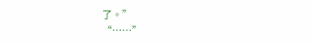了。”
“……”